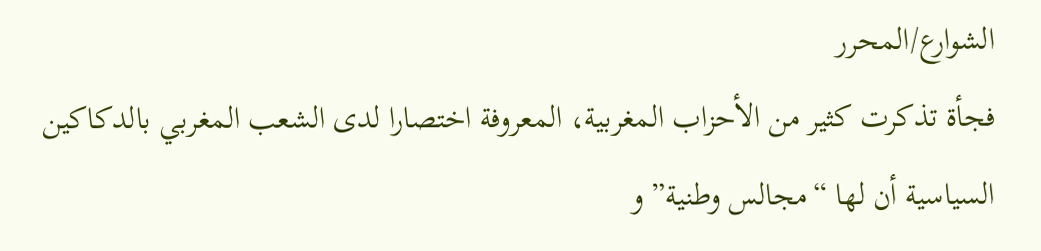الشوارع/المحرر
فجأة تذكرت كثير من الأحزاب المغربية، المعروفة اختصارا لدى الشعب المغربي بالدكاكين السياسية أن لها “مجالس وطنية” و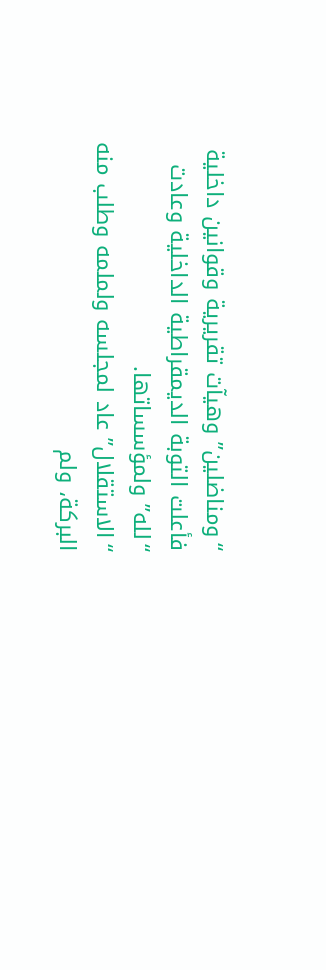“ومناضلين” وهيآت تقريرية وقوانين داخلية فأعلت التوبة الديمقراطية الداخلية وعادت “لله” ولمؤسساتها.
“الاستقلال” عاد لمجلسه ولملمه وطلب منه البركة، ولم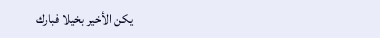يكن الأخير بخيلا فبارك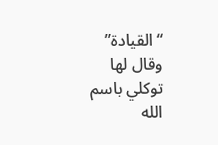“القيادة” وقال لها توكلي باسم الله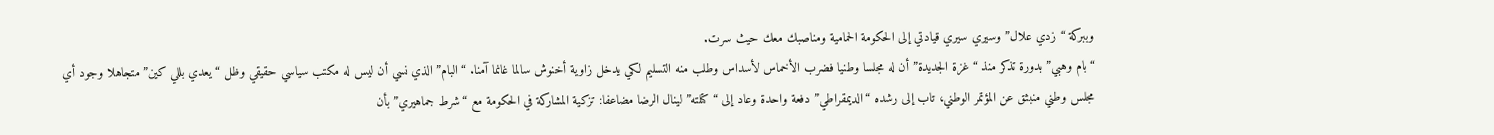وببركة “زدي علال” وسيري سيري قيادتي إلى الحكومة الحمامية ومناصبك معك حيث سرت.
“بام وهبي” بدورة تذكر منذ “غزة الجديدة” أن له مجلسا وطنيا فضرب الأخماس لأسداس وطلب منه التسليم لكي يدخل زاوية أخنوش سالما غانما آمنا. “البام” الذي نسي أن ليس له مكتب سياسي حقيقي وظل “يعدي بللي كين” متجاهلا وجود أي مجلس وطني منبثق عن المؤتمر الوطني، تاب إلى رشده “الديمقراطي” دفعة واحدة وعاد إلى “كتلته” لينال الرضا مضاعفا: تزكية المشاركة في الحكومة مع “شرط جماهيري” بأن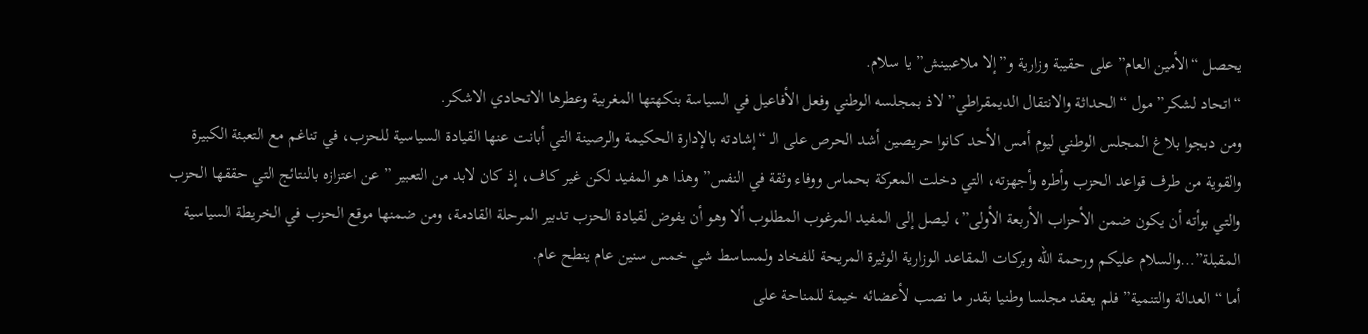يحصل “الأمين العام” على حقيبة وزارية و”إلا ملاعبينش” يا سلام.
“اتحاد لشكر” مول “الحداثة والانتقال الديمقراطي” لاذ بمجلسه الوطني وفعل الأفاعيل في السياسة بنكهتها المغربية وعطرها الاتحادي الاشكر.
ومن دبجوا بلاغ المجلس الوطني ليوم أمس الأحد كانوا حريصين أشد الحرص على الـ “إشادته بالإدارة الحكيمة والرصينة التي أبانت عنها القيادة السياسية للحزب، في تناغم مع التعبئة الكبيرة والقوية من طرف قواعد الحزب وأطره وأجهزته، التي دخلت المعركة بحماس ووفاء وثقة في النفس” وهذا هو المفيد لكن غير كاف، إذ كان لابد من التعبير ” عن اعتزازه بالنتائج التي حققها الحزب والتي بوأته أن يكون ضمن الأحزاب الأربعة الأولى”، ليصل إلى المفيد المرغوب المطلوب ألا وهو أن يفوض لقيادة الحزب تدبير المرحلة القادمة، ومن ضمنها موقع الحزب في الخريطة السياسية المقبلة”…والسلام عليكم ورحمة الله وبركات المقاعد الوزارية الوثيرة المريحة للفخاد ولمساسط شي خمس سنين عام ينطح عام.
أما “العدالة والتنمية” فلم يعقد مجلسا وطنيا بقدر ما نصب لأعضائه خيمة للمناحة على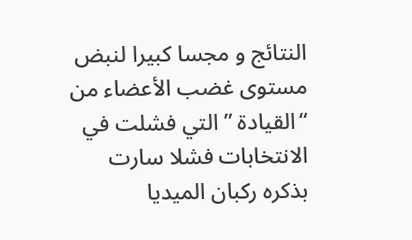النتائج و مجسا كبيرا لنبض مستوى غضب الأعضاء من “القيادة ” التي فشلت في الانتخابات فشلا سارت بذكره ركبان الميديا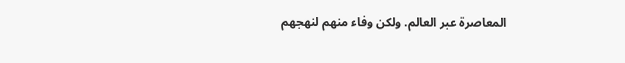المعاصرة عبر العالم. ولكن وفاء منهم لنهجهم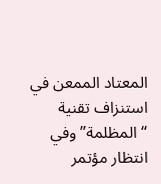المعتاد الممعن في استنزاف تقنية “المظلمة” وفي انتظار مؤتمر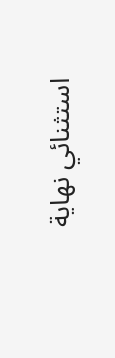استثنائي نهاية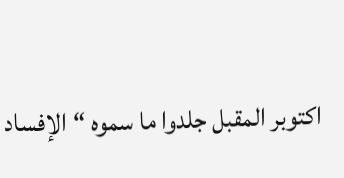اكتوبر المقبل جلدوا ما سموه “الإفساد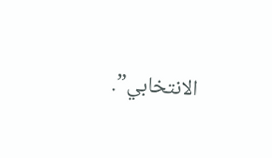الانتخابي”.